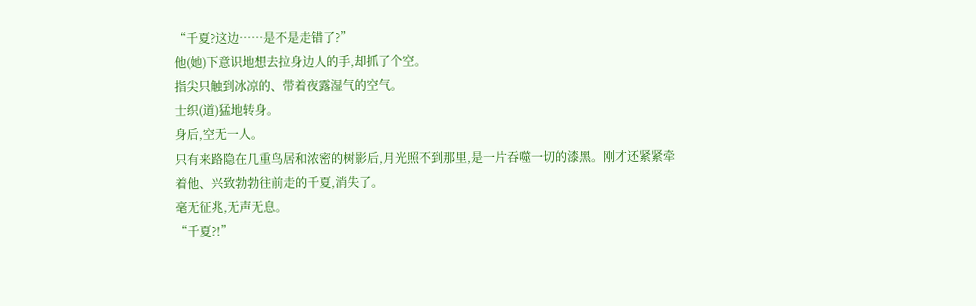“千夏?这边……是不是走错了?”
他(她)下意识地想去拉身边人的手,却抓了个空。
指尖只触到冰凉的、带着夜露湿气的空气。
士织(道)猛地转身。
身后,空无一人。
只有来路隐在几重鸟居和浓密的树影后,月光照不到那里,是一片吞噬一切的漆黑。刚才还紧紧牵着他、兴致勃勃往前走的千夏,消失了。
毫无征兆,无声无息。
“千夏?!”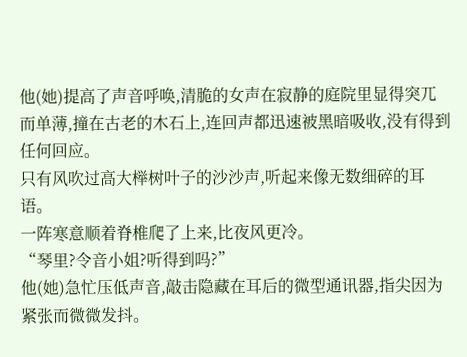他(她)提高了声音呼唤,清脆的女声在寂静的庭院里显得突兀而单薄,撞在古老的木石上,连回声都迅速被黑暗吸收,没有得到任何回应。
只有风吹过高大榉树叶子的沙沙声,听起来像无数细碎的耳语。
一阵寒意顺着脊椎爬了上来,比夜风更冷。
“琴里?令音小姐?听得到吗?”
他(她)急忙压低声音,敲击隐藏在耳后的微型通讯器,指尖因为紧张而微微发抖。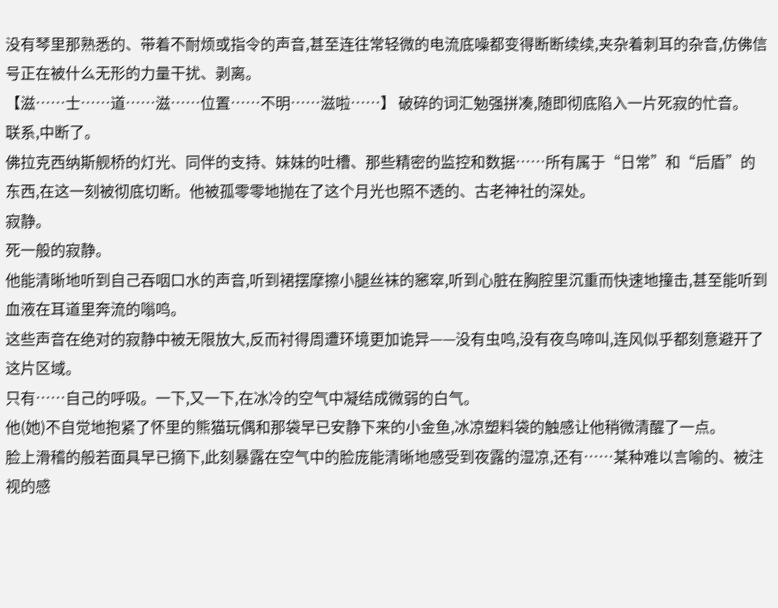没有琴里那熟悉的、带着不耐烦或指令的声音,甚至连往常轻微的电流底噪都变得断断续续,夹杂着刺耳的杂音,仿佛信号正在被什么无形的力量干扰、剥离。
【滋……士……道……滋……位置……不明……滋啦……】 破碎的词汇勉强拼凑,随即彻底陷入一片死寂的忙音。
联系,中断了。
佛拉克西纳斯舰桥的灯光、同伴的支持、妹妹的吐槽、那些精密的监控和数据……所有属于“日常”和“后盾”的东西,在这一刻被彻底切断。他被孤零零地抛在了这个月光也照不透的、古老神社的深处。
寂静。
死一般的寂静。
他能清晰地听到自己吞咽口水的声音,听到裙摆摩擦小腿丝袜的窸窣,听到心脏在胸腔里沉重而快速地撞击,甚至能听到血液在耳道里奔流的嗡鸣。
这些声音在绝对的寂静中被无限放大,反而衬得周遭环境更加诡异——没有虫鸣,没有夜鸟啼叫,连风似乎都刻意避开了这片区域。
只有……自己的呼吸。一下,又一下,在冰冷的空气中凝结成微弱的白气。
他(她)不自觉地抱紧了怀里的熊猫玩偶和那袋早已安静下来的小金鱼,冰凉塑料袋的触感让他稍微清醒了一点。
脸上滑稽的般若面具早已摘下,此刻暴露在空气中的脸庞能清晰地感受到夜露的湿凉,还有……某种难以言喻的、被注视的感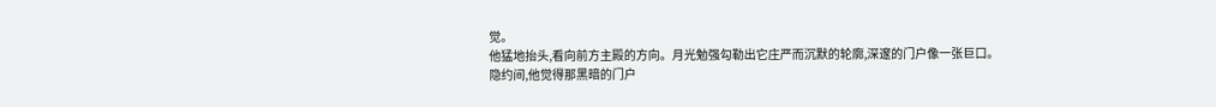觉。
他猛地抬头,看向前方主殿的方向。月光勉强勾勒出它庄严而沉默的轮廓,深邃的门户像一张巨口。
隐约间,他觉得那黑暗的门户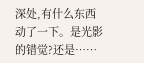深处,有什么东西动了一下。是光影的错觉?还是……